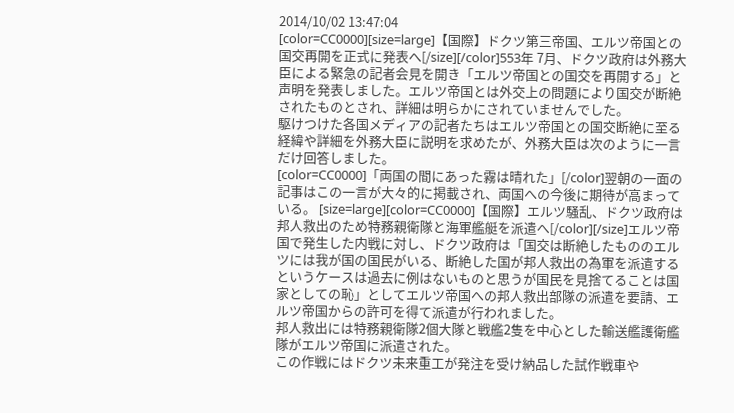2014/10/02 13:47:04
[color=CC0000][size=large]【国際】ドクツ第三帝国、エルツ帝国との国交再開を正式に発表へ[/size][/color]553年 7月、ドクツ政府は外務大臣による緊急の記者会見を開き「エルツ帝国との国交を再開する」と声明を発表しました。エルツ帝国とは外交上の問題により国交が断絶されたものとされ、詳細は明らかにされていませんでした。
駆けつけた各国メディアの記者たちはエルツ帝国との国交断絶に至る経緯や詳細を外務大臣に説明を求めたが、外務大臣は次のように一言だけ回答しました。
[color=CC0000]「両国の間にあった霧は晴れた」[/color]翌朝の一面の記事はこの一言が大々的に掲載され、両国への今後に期待が高まっている。 [size=large][color=CC0000]【国際】エルツ騒乱、ドクツ政府は邦人救出のため特務親衛隊と海軍艦艇を派遣へ[/color][/size]エルツ帝国で発生した内戦に対し、ドクツ政府は「国交は断絶したもののエルツには我が国の国民がいる、断絶した国が邦人救出の為軍を派遣するというケースは過去に例はないものと思うが国民を見捨てることは国家としての恥」としてエルツ帝国への邦人救出部隊の派遣を要請、エルツ帝国からの許可を得て派遣が行われました。
邦人救出には特務親衛隊2個大隊と戦艦2隻を中心とした輸送艦護衛艦隊がエルツ帝国に派遣された。
この作戦にはドクツ未来重工が発注を受け納品した試作戦車や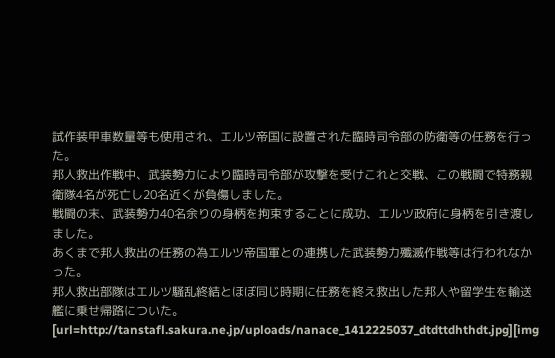試作装甲車数量等も使用され、エルツ帝国に設置された臨時司令部の防衛等の任務を行った。
邦人救出作戦中、武装勢力により臨時司令部が攻撃を受けこれと交戦、この戦闘で特務親衛隊4名が死亡し20名近くが負傷しました。
戦闘の末、武装勢力40名余りの身柄を拘束することに成功、エルツ政府に身柄を引き渡しました。
あくまで邦人救出の任務の為エルツ帝国軍との連携した武装勢力殲滅作戦等は行われなかった。
邦人救出部隊はエルツ騒乱終結とほぼ同じ時期に任務を終え救出した邦人や留学生を輸送艦に乗せ帰路についた。
[url=http://tanstafl.sakura.ne.jp/uploads/nanace_1412225037_dtdttdhthdt.jpg][img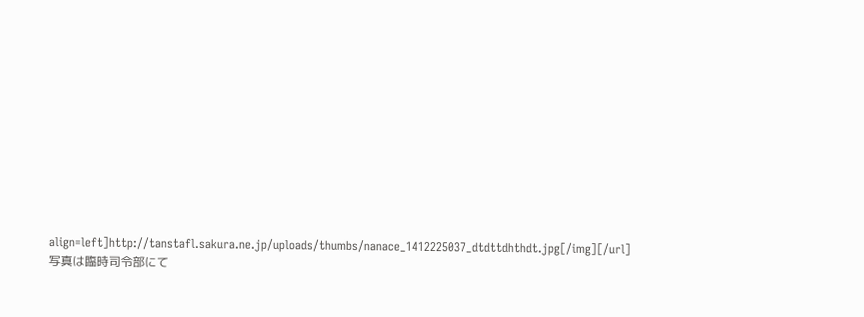align=left]http://tanstafl.sakura.ne.jp/uploads/thumbs/nanace_1412225037_dtdttdhthdt.jpg[/img][/url]写真は臨時司令部にて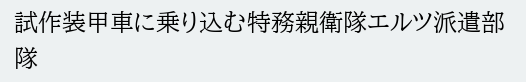試作装甲車に乗り込む特務親衛隊エルツ派遣部隊